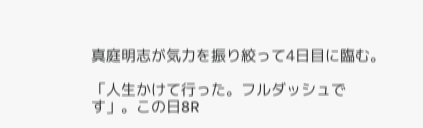真庭明志が気力を振り絞って4日目に臨む。

「人生かけて行った。フルダッシュです」。この日8R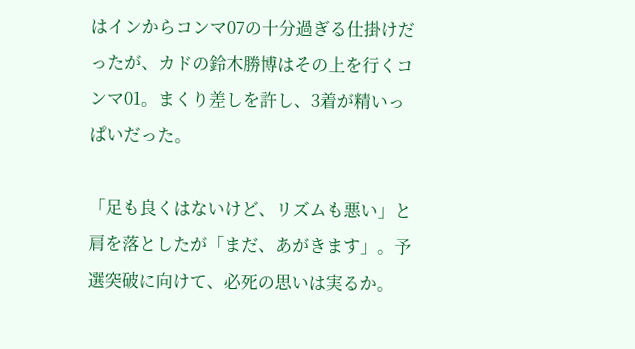はインからコンマ07の十分過ぎる仕掛けだったが、カドの鈴木勝博はその上を行くコンマ01。まくり差しを許し、3着が精いっぱいだった。

「足も良くはないけど、リズムも悪い」と肩を落としたが「まだ、あがきます」。予選突破に向けて、必死の思いは実るか。